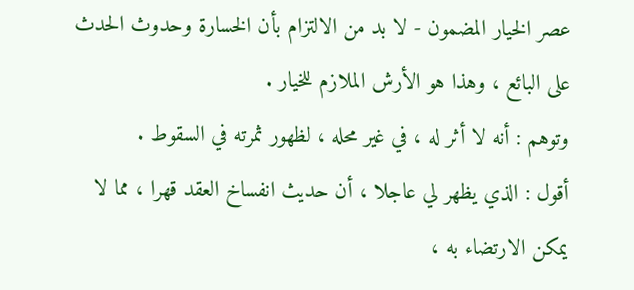عصر الخيار المضمون - لا بد من الالتزام بأن الخسارة وحدوث الحدث
على البائع ، وهذا هو الأرش الملازم للخيار .
وتوهم : أنه لا أثر له ، في غير محله ، لظهور ثمرته في السقوط .
أقول : الذي يظهر لي عاجلا ، أن حديث انفساخ العقد قهرا ، مما لا
يمكن الارتضاء به ،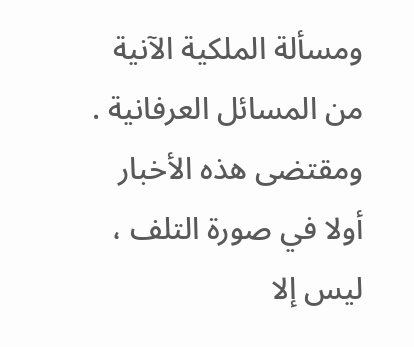ومسألة الملكية الآنية من المسائل العرفانية .
ومقتضى هذه الأخبار أولا في صورة التلف ، ليس إلا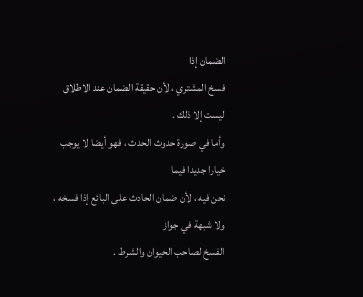الضمان إذا
فسخ المشتري ، لأن حقيقة الضمان عند الاطلاق ليست إلا ذلك .
وأما في صورة حدوث الحدث ، فهو أيضا لا يوجب خيارا جديدا فيما
نحن فيه ، لأن ضمان الحادث على البائع إذا فسخه ، ولا شبهة في جواز
الفسخ لصاحب الحيوان والشرط .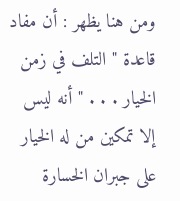ومن هنا يظهر : أن مفاد قاعدة " التلف في زمن الخيار . . . " أنه ليس
إلا تمكين من له الخيار على جبران الخسارة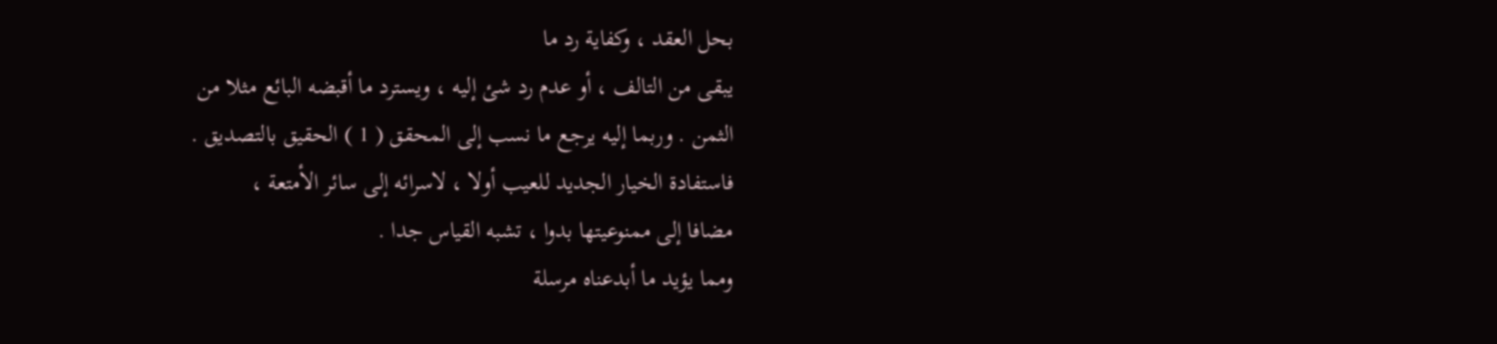بحل العقد ، وكفاية رد ما
يبقى من التالف ، أو عدم رد شئ إليه ، ويسترد ما أقبضه البائع مثلا من
الثمن . وربما إليه يرجع ما نسب إلى المحقق ( 1 ) الحقيق بالتصديق .
فاستفادة الخيار الجديد للعيب أولا ، لاسرائه إلى سائر الأمتعة ،
مضافا إلى ممنوعيتها بدوا ، تشبه القياس جدا .
ومما يؤيد ما أبدعناه مرسلة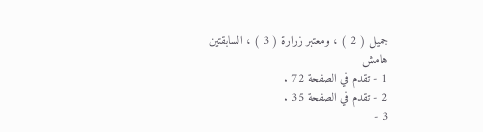جميل ( 2 ) ، ومعتبر زرارة ( 3 ) ، السابقتين
هامش
1 - تقدم في الصفحة 72 .
2 - تقدم في الصفحة 35 .
3 -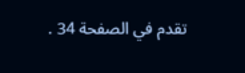تقدم في الصفحة 34 .